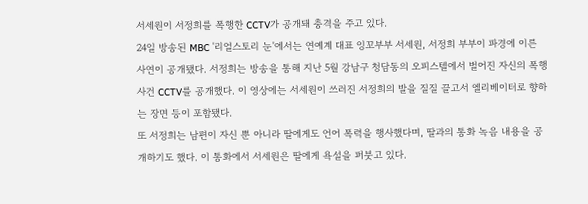서세원이 서정희를 폭행한 CCTV가 공개돼 충격을 주고 있다.
24일 방송된 MBC '리얼스토리 눈'에서는 연예계 대표 잉꼬부부 서세원, 서정희 부부이 파경에 이른 사연이 공개됐다. 서정희는 방송을 통해 지난 5월 강남구 청담동의 오피스텔에서 벌어진 자신의 폭행사건 CCTV를 공개했다. 이 영상에는 서세원이 쓰러진 서정희의 발을 질질 끌고서 엘리베이터로 향하는 장면 등이 포함됐다.
또 서정희는 남편이 자신 뿐 아니라 딸에게도 언어 폭력을 행사했다며, 딸과의 통화 녹음 내용을 공개하기도 했다. 이 통화에서 서세원은 딸에게 욕설을 퍼붓고 있다.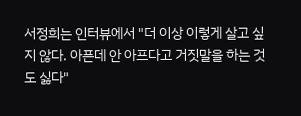서정희는 인터뷰에서 "더 이상 이렇게 살고 싶지 않다. 아픈데 안 아프다고 거짓말을 하는 것도 싫다"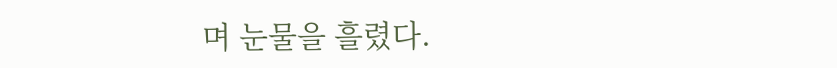며 눈물을 흘렸다.